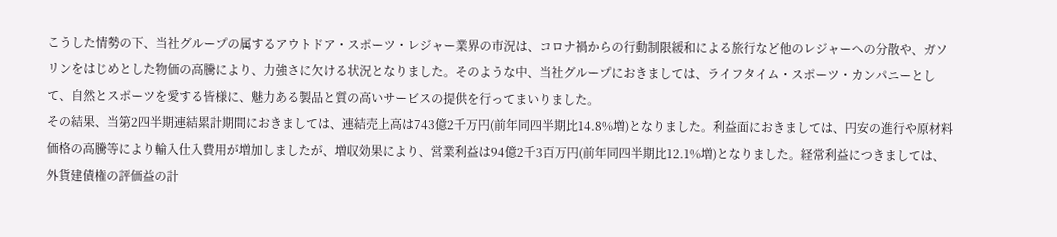こうした情勢の下、当社グループの属するアウトドア・スポーツ・レジャー業界の市況は、コロナ禍からの行動制限緩和による旅行など他のレジャーへの分散や、ガソリンをはじめとした物価の高騰により、力強さに欠ける状況となりました。そのような中、当社グループにおきましては、ライフタイム・スポーツ・カンパニーとして、自然とスポーツを愛する皆様に、魅力ある製品と質の高いサービスの提供を行ってまいりました。
その結果、当第2四半期連結累計期間におきましては、連結売上高は743億2千万円(前年同四半期比14.8%増)となりました。利益面におきましては、円安の進行や原材料価格の高騰等により輸入仕入費用が増加しましたが、増収効果により、営業利益は94億2千3百万円(前年同四半期比12.1%増)となりました。経常利益につきましては、外貨建債権の評価益の計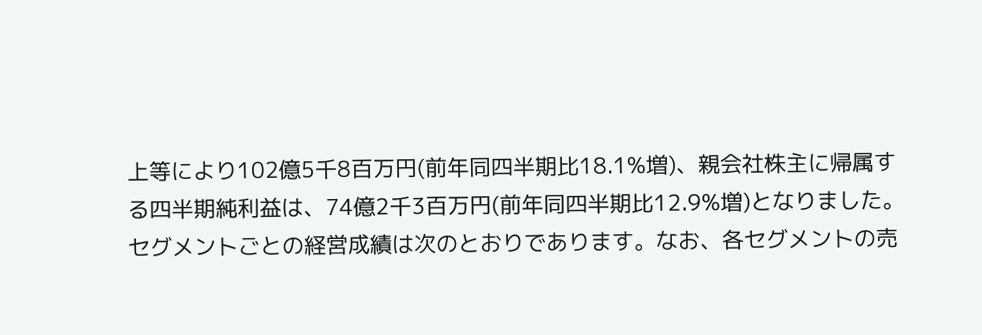上等により102億5千8百万円(前年同四半期比18.1%増)、親会社株主に帰属する四半期純利益は、74億2千3百万円(前年同四半期比12.9%増)となりました。
セグメントごとの経営成績は次のとおりであります。なお、各セグメントの売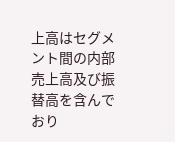上高はセグメント間の内部売上高及び振替高を含んでおり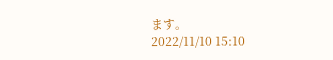ます。
2022/11/10 15:10